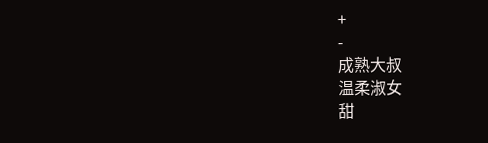+
-
成熟大叔
温柔淑女
甜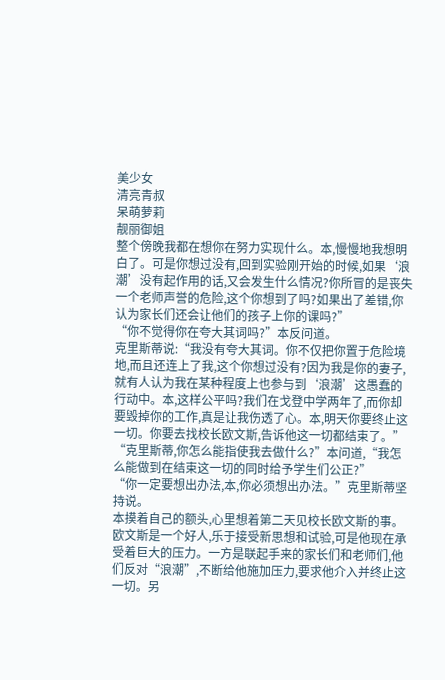美少女
清亮青叔
呆萌萝莉
靓丽御姐
整个傍晚我都在想你在努力实现什么。本,慢慢地我想明白了。可是你想过没有,回到实验刚开始的时候,如果‘浪潮’没有起作用的话,又会发生什么情况?你所冒的是丧失一个老师声誉的危险,这个你想到了吗?如果出了差错,你认为家长们还会让他们的孩子上你的课吗?”
“你不觉得你在夸大其词吗?”本反问道。
克里斯蒂说:“我没有夸大其词。你不仅把你置于危险境地,而且还连上了我,这个你想过没有?因为我是你的妻子,就有人认为我在某种程度上也参与到‘浪潮’这愚蠢的行动中。本,这样公平吗?我们在戈登中学两年了,而你却要毁掉你的工作,真是让我伤透了心。本,明天你要终止这一切。你要去找校长欧文斯,告诉他这一切都结束了。”
“克里斯蒂,你怎么能指使我去做什么?”本问道,“我怎么能做到在结束这一切的同时给予学生们公正?”
“你一定要想出办法,本,你必须想出办法。”克里斯蒂坚持说。
本摸着自己的额头,心里想着第二天见校长欧文斯的事。欧文斯是一个好人,乐于接受新思想和试验,可是他现在承受着巨大的压力。一方是联起手来的家长们和老师们,他们反对“浪潮”,不断给他施加压力,要求他介入并终止这一切。另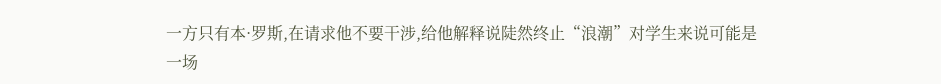一方只有本·罗斯,在请求他不要干涉,给他解释说陡然终止“浪潮”对学生来说可能是一场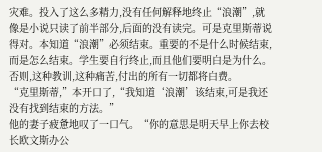灾难。投入了这么多精力,没有任何解释地终止“浪潮”,就像是小说只读了前半部分,后面的没有读完。可是克里斯蒂说得对。本知道“浪潮”必须结束。重要的不是什么时候结束,而是怎么结束。学生要自行终止,而且他们要明白是为什么。否则,这种教训,这种痛苦,付出的所有一切都将白费。
“克里斯蒂,”本开口了,“我知道‘浪潮’该结束,可是我还没有找到结束的方法。”
他的妻子疲惫地叹了一口气。“你的意思是明天早上你去校长欧文斯办公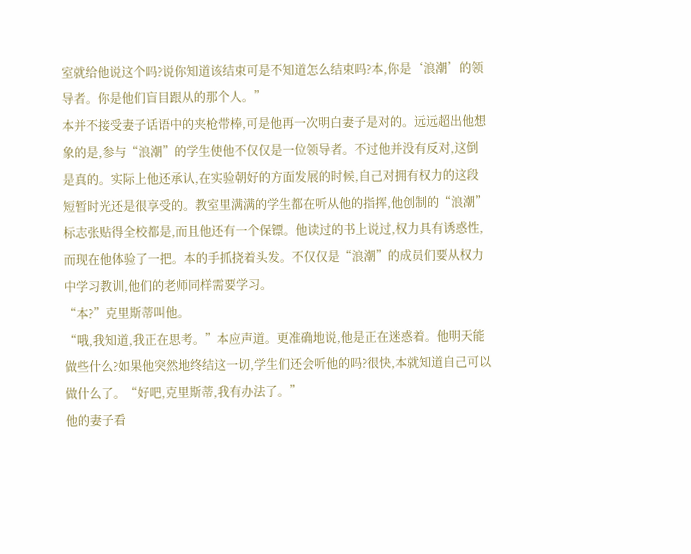室就给他说这个吗?说你知道该结束可是不知道怎么结束吗?本,你是‘浪潮’的领导者。你是他们盲目跟从的那个人。”
本并不接受妻子话语中的夹枪带棒,可是他再一次明白妻子是对的。远远超出他想象的是,参与“浪潮”的学生使他不仅仅是一位领导者。不过他并没有反对,这倒是真的。实际上他还承认,在实验朝好的方面发展的时候,自己对拥有权力的这段短暂时光还是很享受的。教室里满满的学生都在听从他的指挥,他创制的“浪潮”标志张贴得全校都是,而且他还有一个保镖。他读过的书上说过,权力具有诱惑性,而现在他体验了一把。本的手抓挠着头发。不仅仅是“浪潮”的成员们要从权力中学习教训,他们的老师同样需要学习。
“本?”克里斯蒂叫他。
“哦,我知道,我正在思考。”本应声道。更准确地说,他是正在迷惑着。他明天能做些什么?如果他突然地终结这一切,学生们还会听他的吗?很快,本就知道自己可以做什么了。“好吧,克里斯蒂,我有办法了。”
他的妻子看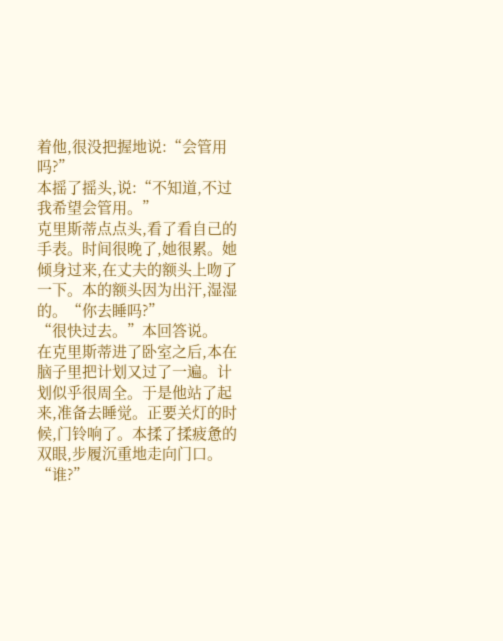着他,很没把握地说:“会管用吗?”
本摇了摇头,说:“不知道,不过我希望会管用。”
克里斯蒂点点头,看了看自己的手表。时间很晚了,她很累。她倾身过来,在丈夫的额头上吻了一下。本的额头因为出汗,湿湿的。“你去睡吗?”
“很快过去。”本回答说。
在克里斯蒂进了卧室之后,本在脑子里把计划又过了一遍。计划似乎很周全。于是他站了起来,准备去睡觉。正要关灯的时候,门铃响了。本揉了揉疲惫的双眼,步履沉重地走向门口。
“谁?”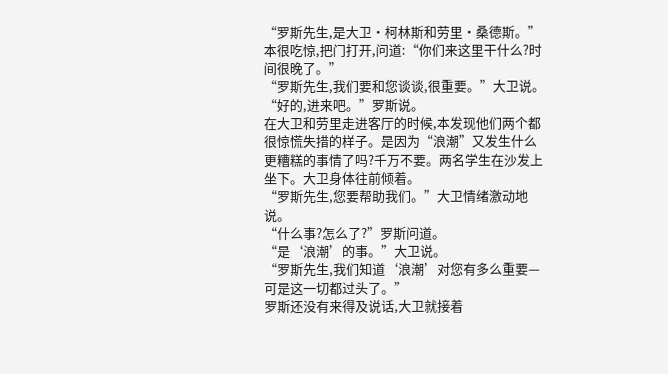“罗斯先生,是大卫·柯林斯和劳里·桑德斯。”
本很吃惊,把门打开,问道:“你们来这里干什么?时间很晚了。”
“罗斯先生,我们要和您谈谈,很重要。”大卫说。
“好的,进来吧。”罗斯说。
在大卫和劳里走进客厅的时候,本发现他们两个都很惊慌失措的样子。是因为“浪潮”又发生什么更糟糕的事情了吗?千万不要。两名学生在沙发上坐下。大卫身体往前倾着。
“罗斯先生,您要帮助我们。”大卫情绪激动地说。
“什么事?怎么了?”罗斯问道。
“是‘浪潮’的事。”大卫说。
“罗斯先生,我们知道‘浪潮’对您有多么重要—可是这一切都过头了。”
罗斯还没有来得及说话,大卫就接着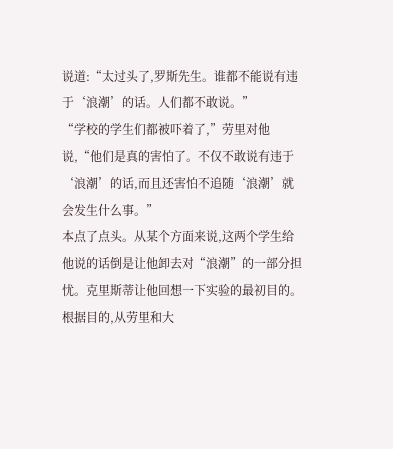说道:“太过头了,罗斯先生。谁都不能说有违于‘浪潮’的话。人们都不敢说。”
“学校的学生们都被吓着了,”劳里对他说,“他们是真的害怕了。不仅不敢说有违于‘浪潮’的话,而且还害怕不追随‘浪潮’就会发生什么事。”
本点了点头。从某个方面来说,这两个学生给他说的话倒是让他卸去对“浪潮”的一部分担忧。克里斯蒂让他回想一下实验的最初目的。根据目的,从劳里和大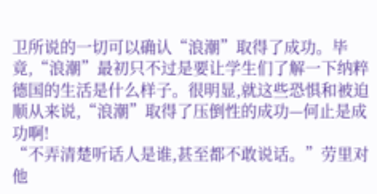卫所说的一切可以确认“浪潮”取得了成功。毕竟,“浪潮”最初只不过是要让学生们了解一下纳粹德国的生活是什么样子。很明显,就这些恐惧和被迫顺从来说,“浪潮”取得了压倒性的成功—何止是成功啊!
“不弄清楚听话人是谁,甚至都不敢说话。”劳里对他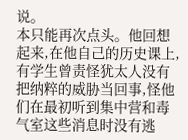说。
本只能再次点头。他回想起来,在他自己的历史课上,有学生曾责怪犹太人没有把纳粹的威胁当回事,怪他们在最初听到集中营和毒气室这些消息时没有逃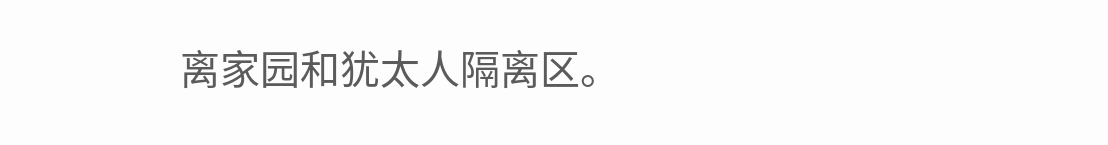离家园和犹太人隔离区。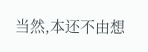当然,本还不由想